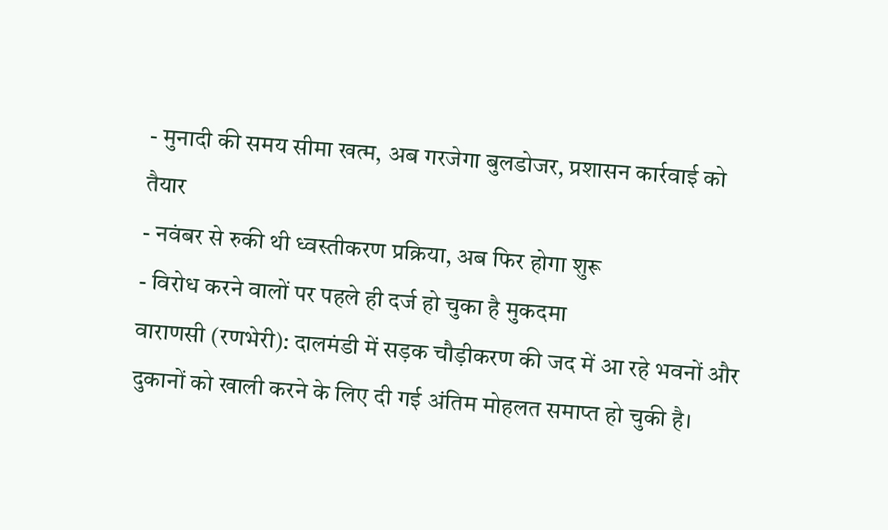- मुनादी की समय सीमा खत्म, अब गरजेगा बुलडोजर, प्रशासन कार्रवाई को तैयार
- नवंबर से रुकी थी ध्वस्तीकरण प्रक्रिया, अब फिर होगा शुरू
- विरोध करने वालों पर पहले ही दर्ज हो चुका है मुकदमा
वाराणसी (रणभेरी): दालमंडी में सड़क चौड़ीकरण की जद में आ रहे भवनों और दुकानों को खाली करने के लिए दी गई अंतिम मोहलत समाप्त हो चुकी है।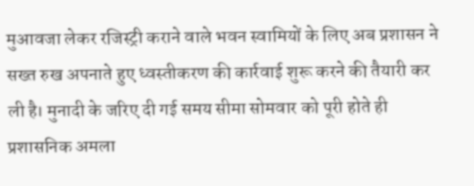मुआवजा लेकर रजिस्ट्री कराने वाले भवन स्वामियों के लिए अब प्रशासन ने सख्त रुख अपनाते हुए ध्वस्तीकरण की कार्रवाई शुरू करने की तैयारी कर ली है। मुनादी के जरिए दी गई समय सीमा सोमवार को पूरी होते ही प्रशासनिक अमला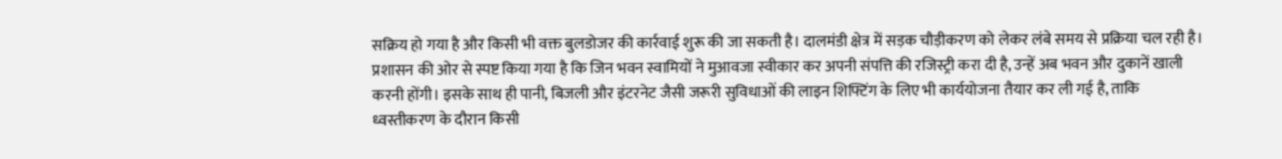सक्रिय हो गया है और किसी भी वक्त बुलडोजर की कार्रवाई शुरू की जा सकती है। दालमंडी क्षेत्र में सड़क चौड़ीकरण को लेकर लंबे समय से प्रक्रिया चल रही है।
प्रशासन की ओर से स्पष्ट किया गया है कि जिन भवन स्वामियों ने मुआवजा स्वीकार कर अपनी संपत्ति की रजिस्ट्री करा दी है, उन्हें अब भवन और दुकानें खाली करनी होंगी। इसके साथ ही पानी, बिजली और इंटरनेट जैसी जरूरी सुविधाओं की लाइन शिफ्टिंग के लिए भी कार्ययोजना तैयार कर ली गई है, ताकि ध्वस्तीकरण के दौरान किसी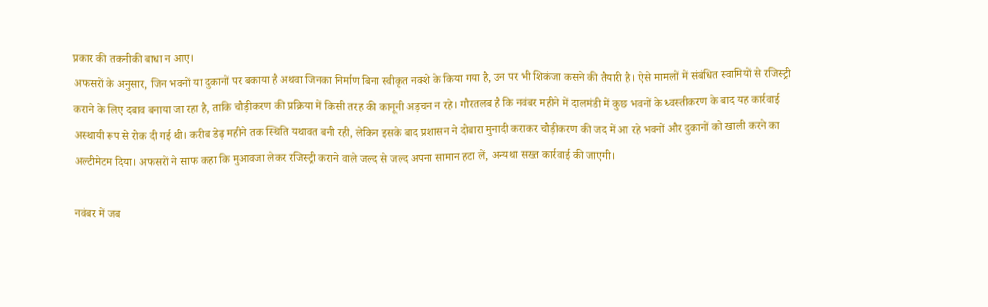प्रकार की तकनीकी बाधा न आए।
अफसरों के अनुसार, जिन भवनों या दुकानों पर बकाया है अथवा जिनका निर्माण बिना स्वीकृत नक्शे के किया गया है, उन पर भी शिकंजा कसने की तैयारी है। ऐसे मामलों में संबंधित स्वामियों से रजिस्ट्री कराने के लिए दबाव बनाया जा रहा है, ताकि चौड़ीकरण की प्रक्रिया में किसी तरह की कानूनी अड़चन न रहे। गौरतलब है कि नवंबर महीने में दालमंडी में कुछ भवनों के ध्वस्तीकरण के बाद यह कार्रवाई अस्थायी रूप से रोक दी गई थी। करीब डेढ़ महीने तक स्थिति यथावत बनी रही, लेकिन इसके बाद प्रशासन ने दोबारा मुनादी कराकर चौड़ीकरण की जद में आ रहे भवनों और दुकानों को खाली करने का अल्टीमेटम दिया। अफसरों ने साफ कहा कि मुआवजा लेकर रजिस्ट्री कराने वाले जल्द से जल्द अपना सामान हटा लें, अन्यथा सख्त कार्रवाई की जाएगी।

नवंबर में जब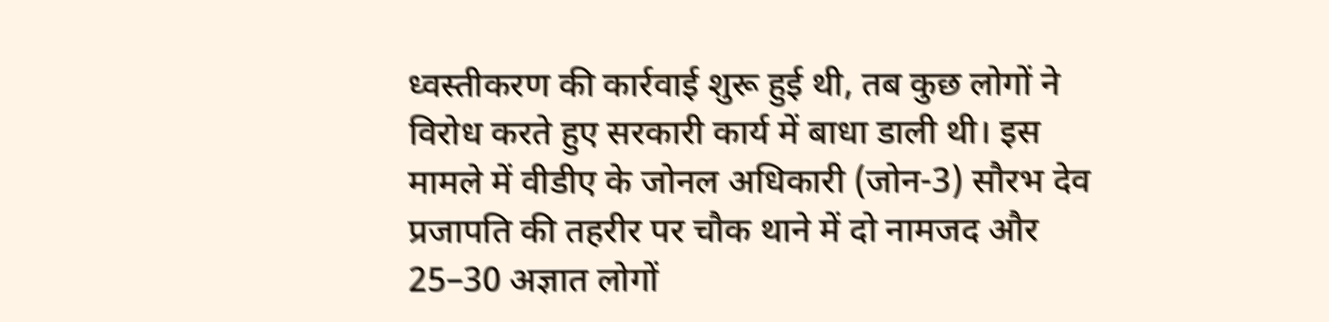ध्वस्तीकरण की कार्रवाई शुरू हुई थी, तब कुछ लोगों ने विरोध करते हुए सरकारी कार्य में बाधा डाली थी। इस मामले में वीडीए के जोनल अधिकारी (जोन-3) सौरभ देव प्रजापति की तहरीर पर चौक थाने में दो नामजद और 25–30 अज्ञात लोगों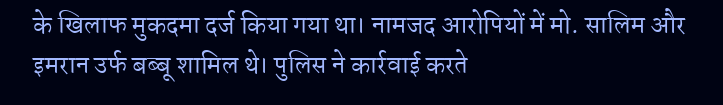के खिलाफ मुकदमा दर्ज किया गया था। नामजद आरोपियों में मो. सालिम और इमरान उर्फ बब्बू शामिल थे। पुलिस ने कार्रवाई करते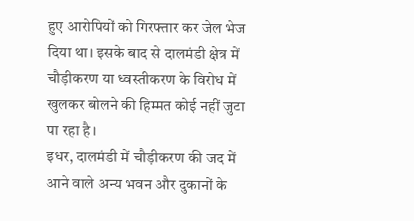हुए आरोपियों को गिरफ्तार कर जेल भेज दिया था। इसके बाद से दालमंडी क्षेत्र में चौड़ीकरण या ध्वस्तीकरण के विरोध में खुलकर बोलने की हिम्मत कोई नहीं जुटा पा रहा है।
इधर, दालमंडी में चौड़ीकरण की जद में आने वाले अन्य भवन और दुकानों के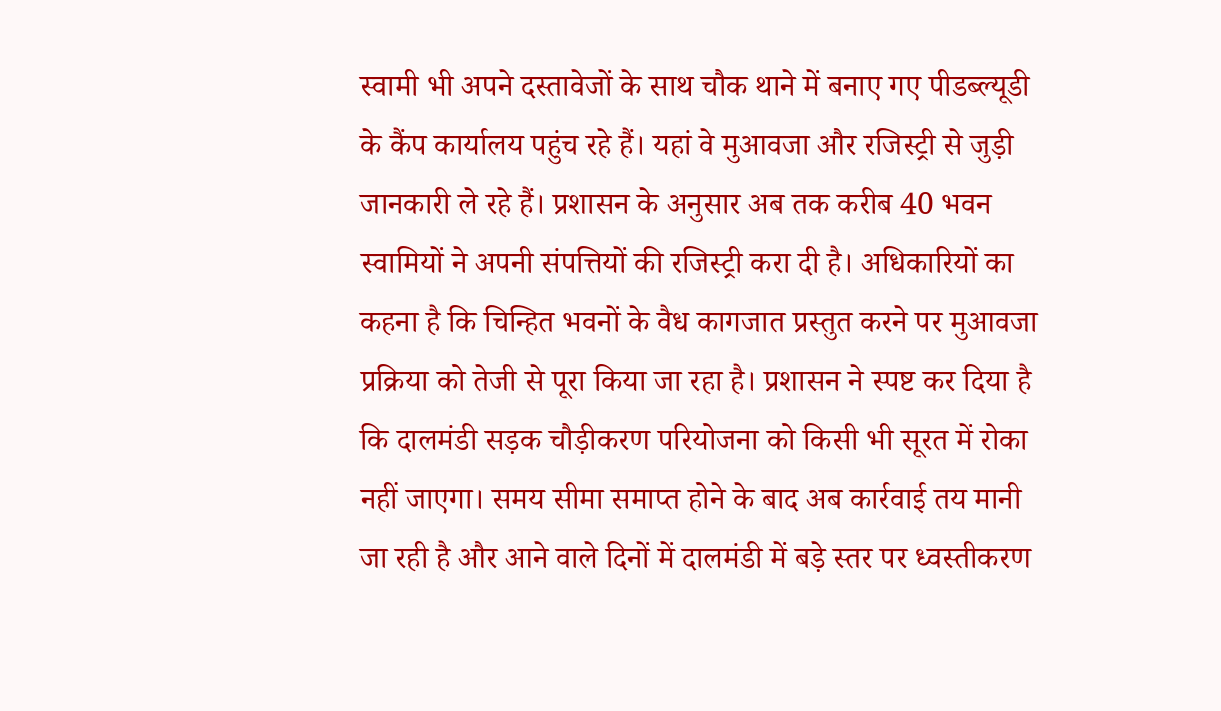स्वामी भी अपने दस्तावेजों के साथ चौक थाने में बनाए गए पीडब्ल्यूडी के कैंप कार्यालय पहुंच रहे हैं। यहां वे मुआवजा और रजिस्ट्री से जुड़ी जानकारी ले रहे हैं। प्रशासन के अनुसार अब तक करीब 40 भवन स्वामियों ने अपनी संपत्तियों की रजिस्ट्री करा दी है। अधिकारियों का कहना है कि चिन्हित भवनों के वैध कागजात प्रस्तुत करने पर मुआवजा प्रक्रिया को तेजी से पूरा किया जा रहा है। प्रशासन ने स्पष्ट कर दिया है कि दालमंडी सड़क चौड़ीकरण परियोजना को किसी भी सूरत में रोका नहीं जाएगा। समय सीमा समाप्त होने के बाद अब कार्रवाई तय मानी जा रही है और आने वाले दिनों में दालमंडी में बड़े स्तर पर ध्वस्तीकरण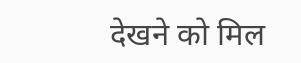देखने को मिल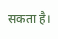सकता है।